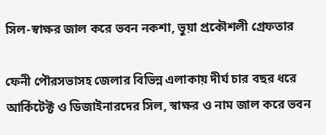সিল-স্বাক্ষর জাল করে ভবন নকশা, ভুয়া প্রকৌশলী গ্রেফতার

ফেনী পৌরসভাসহ জেলার বিভিন্ন এলাকায় দীর্ঘ চার বছর ধরে আর্কিটেক্ট ও ডিজাইনারদের সিল, স্বাক্ষর ও নাম জাল করে ভবন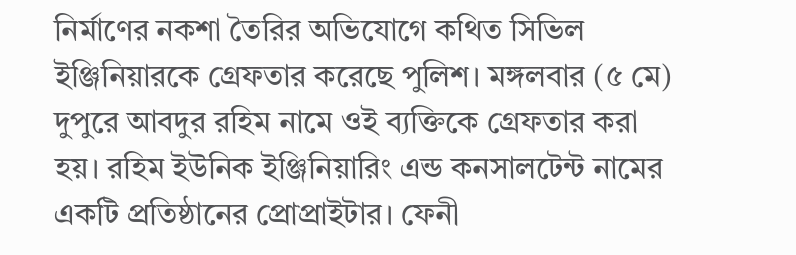নির্মাণের নকশা তৈরির অভিযোগে কথিত সিভিল ইঞ্জিনিয়ারকে গ্রেফতার করেছে পুলিশ। মঙ্গলবার (৫ মে) দুপুরে আবদুর রহিম নামে ওই ব্যক্তিকে গ্রেফতার করা হয়। রহিম ইউনিক ইঞ্জিনিয়ারিং এন্ড কনসালটেন্ট নামের একটি প্রতিষ্ঠানের প্রোপ্রাইটার। ফেনী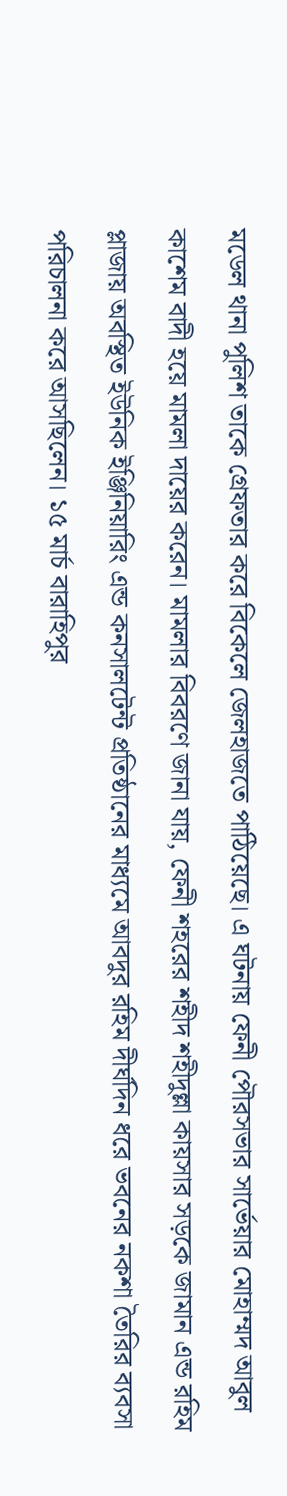মডেল থানা পুলিশ তাকে গ্রেফতার করে বিকেলে জেলহাজতে পাঠিয়েছে। এ ঘটনায় ফেনী পৌরসভার সার্ভেয়ার মোহাম্মদ আবুল কাশেম বাদী হয়ে মামলা দায়ের করেন। মামলার বিবরণে জানা যায়, ফেনী শহরের শহীদ শহীদুল্লা কায়সার সড়কে জামান এন্ড রহিম প্লাজায় অবস্থিত ইউনিক ইঞ্জিনিয়ারিং এন্ড কনসালটেন্ট প্রতিষ্ঠানের মাধ্যমে আবদুর রহিম দীর্ঘদিন ধরে ভবনের নকশা তৈরির ব্যবসা পরিচালনা করে আসছিলেন। ১৫ মার্চ বারাহিপুর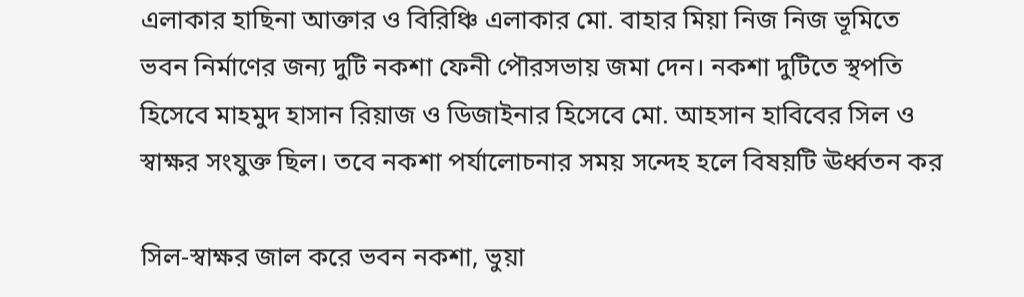এলাকার হাছিনা আক্তার ও বিরিঞ্চি এলাকার মো. বাহার মিয়া নিজ নিজ ভূমিতে ভবন নির্মাণের জন্য দুটি নকশা ফেনী পৌরসভায় জমা দেন। নকশা দুটিতে স্থপতি হিসেবে মাহমুদ হাসান রিয়াজ ও ডিজাইনার হিসেবে মো. আহসান হাবিবের সিল ও স্বাক্ষর সংযুক্ত ছিল। তবে নকশা পর্যালোচনার সময় সন্দেহ হলে বিষয়টি ঊর্ধ্বতন কর

সিল-স্বাক্ষর জাল করে ভবন নকশা, ভুয়া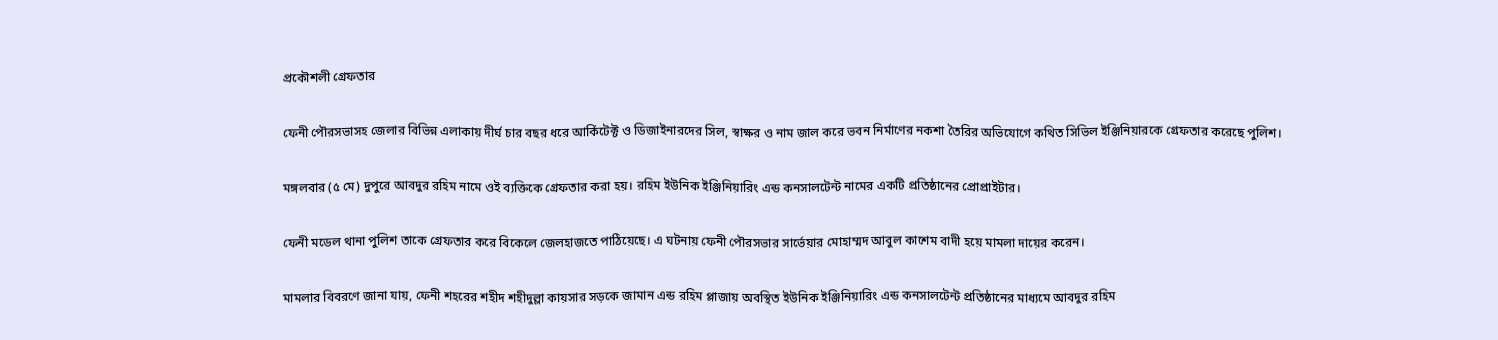প্রকৌশলী গ্রেফতার

ফেনী পৌরসভাসহ জেলার বিভিন্ন এলাকায় দীর্ঘ চার বছর ধরে আর্কিটেক্ট ও ডিজাইনারদের সিল, স্বাক্ষর ও নাম জাল করে ভবন নির্মাণের নকশা তৈরির অভিযোগে কথিত সিভিল ইঞ্জিনিয়ারকে গ্রেফতার করেছে পুলিশ।

মঙ্গলবার (৫ মে) দুপুরে আবদুর রহিম নামে ওই ব্যক্তিকে গ্রেফতার করা হয়। রহিম ইউনিক ইঞ্জিনিয়ারিং এন্ড কনসালটেন্ট নামের একটি প্রতিষ্ঠানের প্রোপ্রাইটার।

ফেনী মডেল থানা পুলিশ তাকে গ্রেফতার করে বিকেলে জেলহাজতে পাঠিয়েছে। এ ঘটনায় ফেনী পৌরসভার সার্ভেয়ার মোহাম্মদ আবুল কাশেম বাদী হয়ে মামলা দায়ের করেন।

মামলার বিবরণে জানা যায়, ফেনী শহরের শহীদ শহীদুল্লা কায়সার সড়কে জামান এন্ড রহিম প্লাজায় অবস্থিত ইউনিক ইঞ্জিনিয়ারিং এন্ড কনসালটেন্ট প্রতিষ্ঠানের মাধ্যমে আবদুর রহিম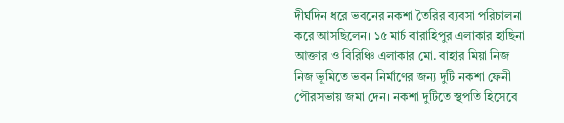দীর্ঘদিন ধরে ভবনের নকশা তৈরির ব্যবসা পরিচালনা করে আসছিলেন। ১৫ মার্চ বারাহিপুর এলাকার হাছিনা আক্তার ও বিরিঞ্চি এলাকার মো. বাহার মিয়া নিজ নিজ ভূমিতে ভবন নির্মাণের জন্য দুটি নকশা ফেনী পৌরসভায় জমা দেন। নকশা দুটিতে স্থপতি হিসেবে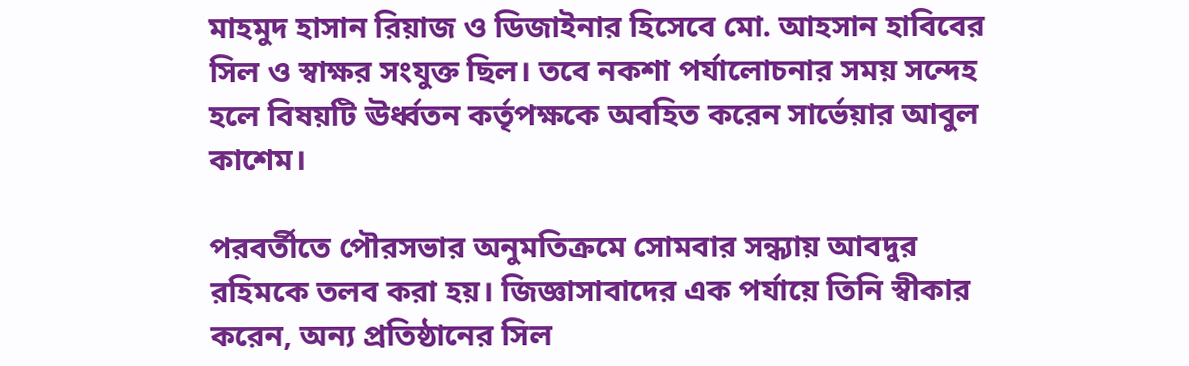মাহমুদ হাসান রিয়াজ ও ডিজাইনার হিসেবে মো. আহসান হাবিবের সিল ও স্বাক্ষর সংযুক্ত ছিল। তবে নকশা পর্যালোচনার সময় সন্দেহ হলে বিষয়টি ঊর্ধ্বতন কর্তৃপক্ষকে অবহিত করেন সার্ভেয়ার আবুল কাশেম।

পরবর্তীতে পৌরসভার অনুমতিক্রমে সোমবার সন্ধ্যায় আবদুর রহিমকে তলব করা হয়। জিজ্ঞাসাবাদের এক পর্যায়ে তিনি স্বীকার করেন, অন্য প্রতিষ্ঠানের সিল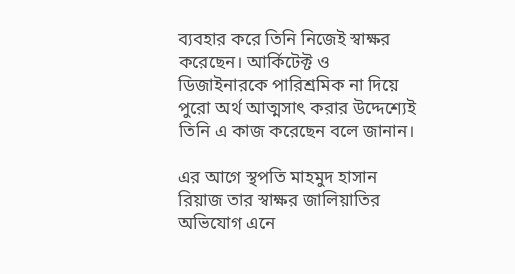ব্যবহার করে তিনি নিজেই স্বাক্ষর করেছেন। আর্কিটেক্ট ও ডিজাইনারকে পারিশ্রমিক না দিয়ে পুরো অর্থ আত্মসাৎ করার উদ্দেশ্যেই তিনি এ কাজ করেছেন বলে জানান।

এর আগে স্থপতি মাহমুদ হাসান রিয়াজ তার স্বাক্ষর জালিয়াতির অভিযোগ এনে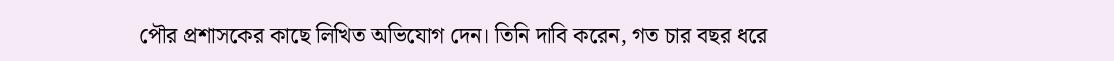পৌর প্রশাসকের কাছে লিখিত অভিযোগ দেন। তিনি দাবি করেন, গত চার বছর ধরে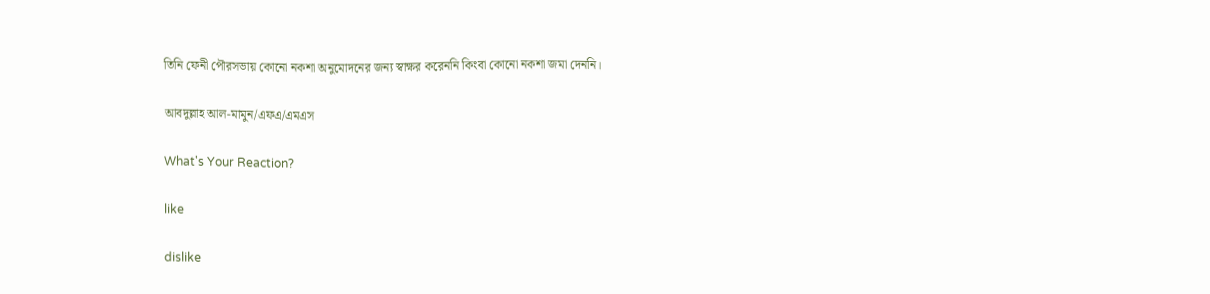তিনি ফেনী পৌরসভায় কোনো নকশা অনুমোদনের জন্য স্বাক্ষর করেননি কিংবা কোনো নকশা জমা দেননি।

আবদুল্লাহ আল-মামুন/এফএ/এমএস

What's Your Reaction?

like

dislike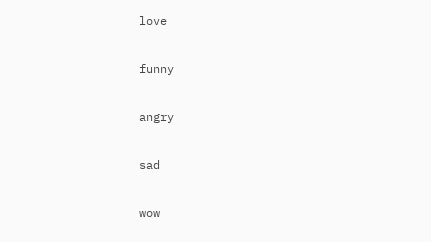love

funny

angry

sad

wow